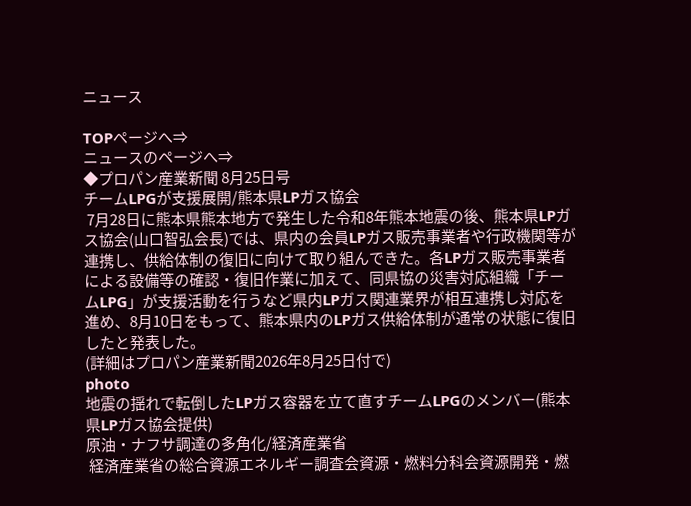ニュース

TOPページへ⇒
ニュースのページへ⇒
◆プロパン産業新聞 8月25日号
チームLPGが支援展開/熊本県LPガス協会
 7月28日に熊本県熊本地方で発生した令和8年熊本地震の後、熊本県LPガス協会(山口智弘会長)では、県内の会員LPガス販売事業者や行政機関等が連携し、供給体制の復旧に向けて取り組んできた。各LPガス販売事業者による設備等の確認・復旧作業に加えて、同県協の災害対応組織「チームLPG」が支援活動を行うなど県内LPガス関連業界が相互連携し対応を進め、8月10日をもって、熊本県内のLPガス供給体制が通常の状態に復旧したと発表した。
(詳細はプロパン産業新聞2026年8月25日付で)
photo
地震の揺れで転倒したLPガス容器を立て直すチームLPGのメンバー(熊本県LPガス協会提供)
原油・ナフサ調達の多角化/経済産業省
 経済産業省の総合資源エネルギー調査会資源・燃料分科会資源開発・燃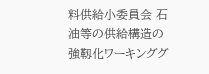料供給小委員会 石油等の供給構造の強靱化ワーキンググ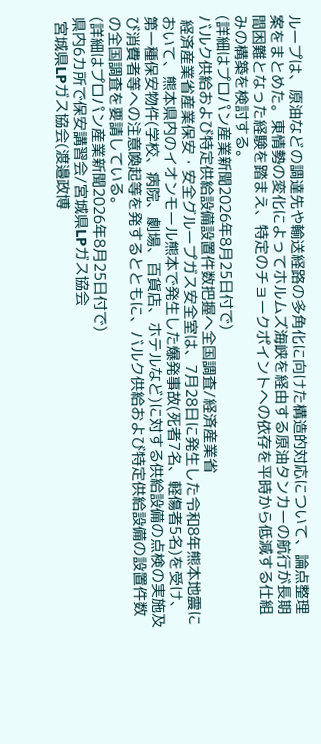ループは、原油などの調達先や輸送経路の多角化に向けた構造的対応について、論点整理案をまとめた。東情勢の変化によってホルムズ海峡を経由する原油タンカーの航行が長期間困難となった経験を踏まえ、特定のチョークポイントへの依存を平時から低減する仕組みの構築を検討する。
(詳細はプロパン産業新聞2026年8月25日付で)
バルク供給および特定供給設備設置件数把握へ全国調査/経済産業省
 経済産業省産業保安・安全グループガス安全室は、7月28日に発生した令和8年熊本地震において、熊本県内のイオンモール熊本で発生した爆発事故(死者7名、軽傷者5名)を受け、第一種保安物件(学校、病院、劇場、百貨店、ホテルなど)に対する供給設備の点検の実施及び消費者等への注意喚起等を発するとともに、バルク供給および特定供給設備の設置件数の全国調査を要請している。
(詳細はプロパン産業新聞2026年8月25日付で)
県内6カ所で保安講習会/宮城県LPガス協会
 宮城県LPガス協会(渡邉政博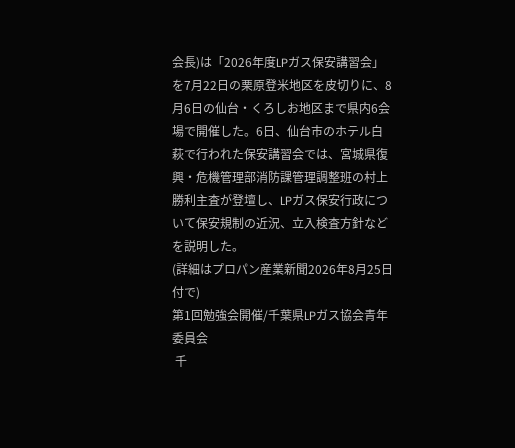会長)は「2026年度LPガス保安講習会」を7月22日の栗原登米地区を皮切りに、8月6日の仙台・くろしお地区まで県内6会場で開催した。6日、仙台市のホテル白萩で行われた保安講習会では、宮城県復興・危機管理部消防課管理調整班の村上勝利主査が登壇し、LPガス保安行政について保安規制の近況、立入検査方針などを説明した。
(詳細はプロパン産業新聞2026年8月25日付で)
第1回勉強会開催/千葉県LPガス協会青年委員会
 千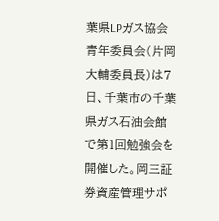葉県LPガス協会青年委員会(片岡大輔委員長)は7日、千葉市の千葉県ガス石油会館で第1回勉強会を開催した。岡三証券資産管理サポ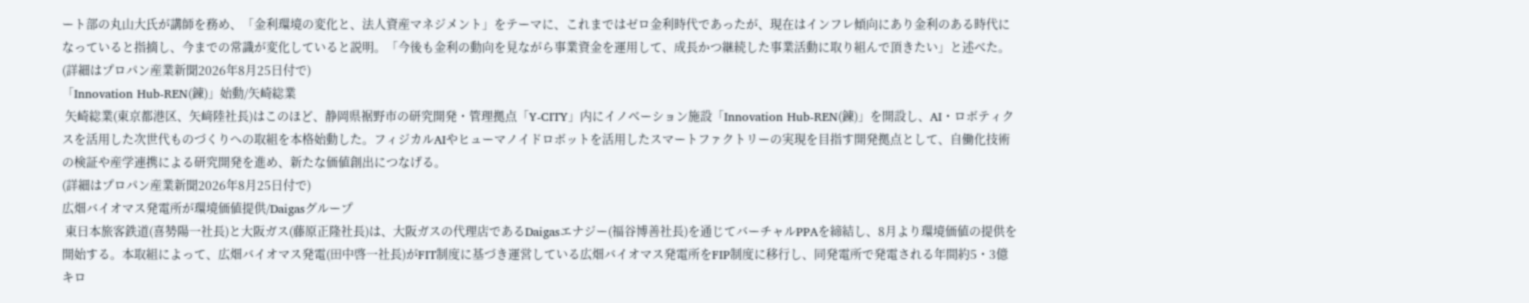ート部の丸山大氏が講師を務め、「金利環境の変化と、法人資産マネジメント」をテーマに、これまではゼロ金利時代であったが、現在はインフレ傾向にあり金利のある時代になっていると指摘し、今までの常識が変化していると説明。「今後も金利の動向を見ながら事業資金を運用して、成長かつ継続した事業活動に取り組んで頂きたい」と述べた。
(詳細はプロパン産業新聞2026年8月25日付で)
「Innovation Hub-REN(錬)」始動/矢崎総業
 矢崎総業(東京都港区、矢﨑陸社長)はこのほど、静岡県裾野市の研究開発・管理拠点「Y-CITY」内にイノベーション施設「Innovation Hub-REN(錬)」を開設し、AI・ロボティクスを活用した次世代ものづくりへの取組を本格始動した。フィジカルAIやヒューマノイドロボットを活用したスマートファクトリーの実現を目指す開発拠点として、自働化技術の検証や産学連携による研究開発を進め、新たな価値創出につなげる。
(詳細はプロパン産業新聞2026年8月25日付で)
広畑バイオマス発電所が環境価値提供/Daigasグループ
 東日本旅客鉄道(喜㔟陽一社長)と大阪ガス(藤原正隆社長)は、大阪ガスの代理店であるDaigasエナジー(福谷博善社長)を通じてバーチャルPPAを締結し、8月より環境価値の提供を開始する。本取組によって、広畑バイオマス発電(田中啓一社長)がFIT制度に基づき運営している広畑バイオマス発電所をFIP制度に移行し、同発電所で発電される年間約5・3億キロ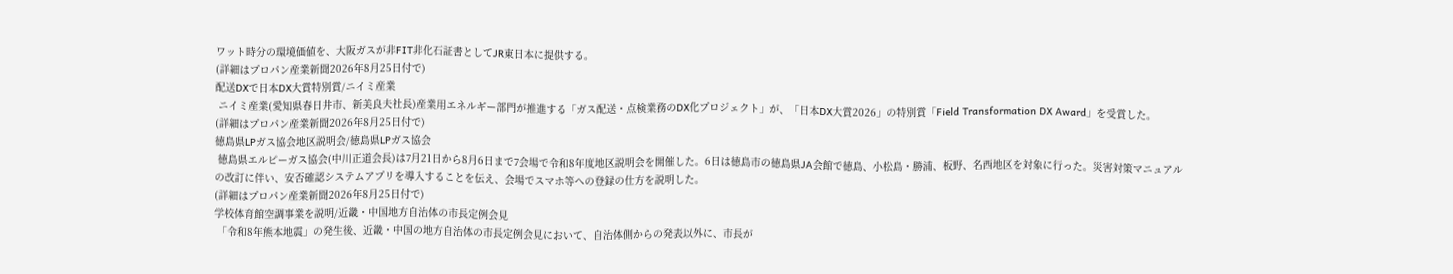ワット時分の環境価値を、大阪ガスが非FIT非化石証書としてJR東日本に提供する。
(詳細はプロパン産業新聞2026年8月25日付で)
配送DXで日本DX大賞特別賞/ニイミ産業
 ニイミ産業(愛知県春日井市、新美良夫社長)産業用エネルギー部門が推進する「ガス配送・点検業務のDX化プロジェクト」が、「日本DX大賞2026」の特別賞「Field Transformation DX Award」を受賞した。
(詳細はプロパン産業新聞2026年8月25日付で)
徳島県LPガス協会地区説明会/徳島県LPガス協会
 徳島県エルピーガス協会(中川正道会長)は7月21日から8月6日まで7会場で令和8年度地区説明会を開催した。6日は徳島市の徳島県JA会館で徳島、小松島・勝浦、板野、名西地区を対象に行った。災害対策マニュアルの改訂に伴い、安否確認システムアプリを導入することを伝え、会場でスマホ等への登録の仕方を説明した。
(詳細はプロパン産業新聞2026年8月25日付で)
学校体育館空調事業を説明/近畿・中国地方自治体の市長定例会見
 「令和8年熊本地震」の発生後、近畿・中国の地方自治体の市長定例会見において、自治体側からの発表以外に、市長が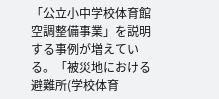「公立小中学校体育館空調整備事業」を説明する事例が増えている。「被災地における避難所(学校体育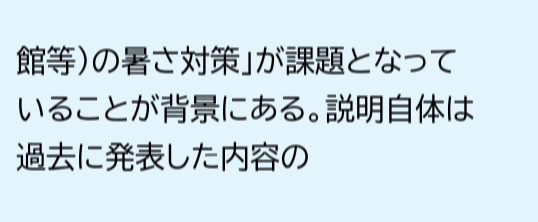館等)の暑さ対策」が課題となっていることが背景にある。説明自体は過去に発表した内容の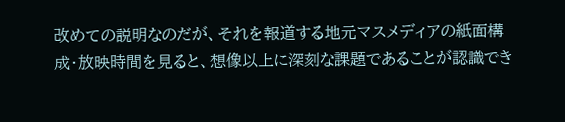改めての説明なのだが、それを報道する地元マスメディアの紙面構成・放映時間を見ると、想像以上に深刻な課題であることが認識でき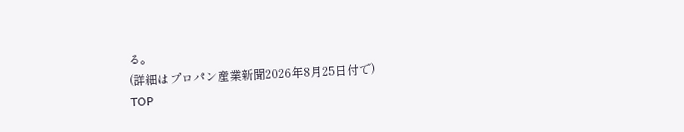る。
(詳細はプロパン産業新聞2026年8月25日付で)
TOP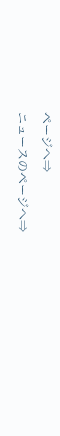ページへ⇒
ニュースのページへ⇒